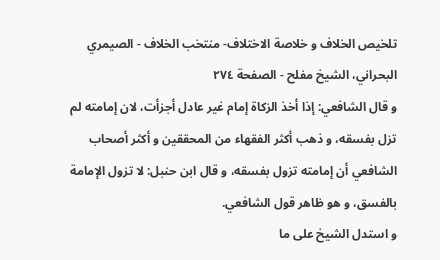تلخيص الخلاف و خلاصة الاختلاف- منتخب الخلاف - الصيمري البحراني، الشيخ مفلح - الصفحة ٢٧٤
و قال الشافعي: إذا أخذ الزكاة إمام غير عادل أجزأت، لان إمامته لم تزل بفسقه، و ذهب أكثر الفقهاء من المحققين و أكثر أصحاب الشافعي أن إمامته تزول بفسقه، و قال ابن حنبل: لا تزول الإمامة بالفسق، و هو ظاهر قول الشافعي.
و استدل الشيخ على ما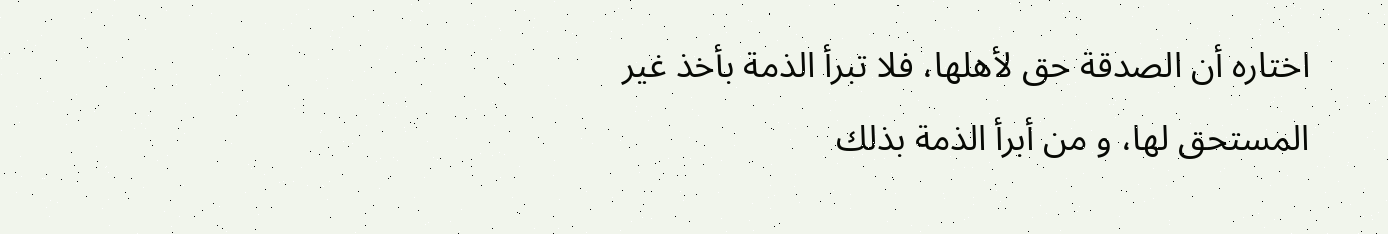اختاره أن الصدقة حق لأهلها، فلا تبرأ الذمة بأخذ غير المستحق لها، و من أبرأ الذمة بذلك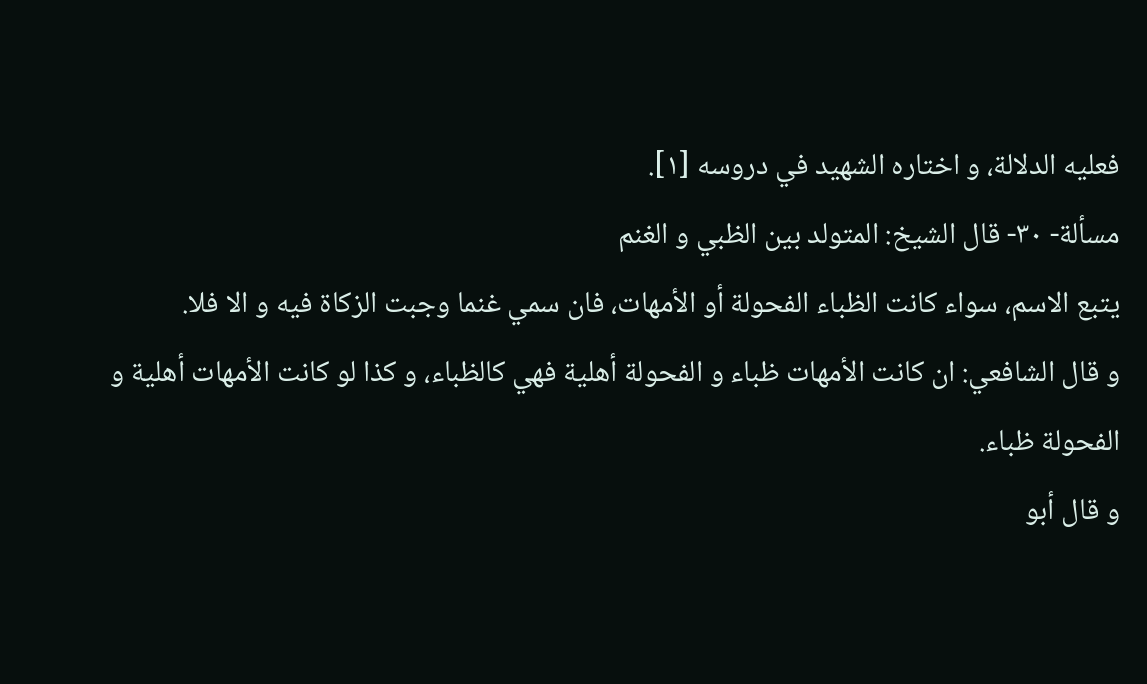فعليه الدلالة، و اختاره الشهيد في دروسه [١].
مسألة- ٣٠- قال الشيخ: المتولد بين الظبي و الغنم
يتبع الاسم، سواء كانت الظباء الفحولة أو الأمهات، فان سمي غنما وجبت الزكاة فيه و الا فلا.
و قال الشافعي: ان كانت الأمهات ظباء و الفحولة أهلية فهي كالظباء، و كذا لو كانت الأمهات أهلية و الفحولة ظباء.
و قال أبو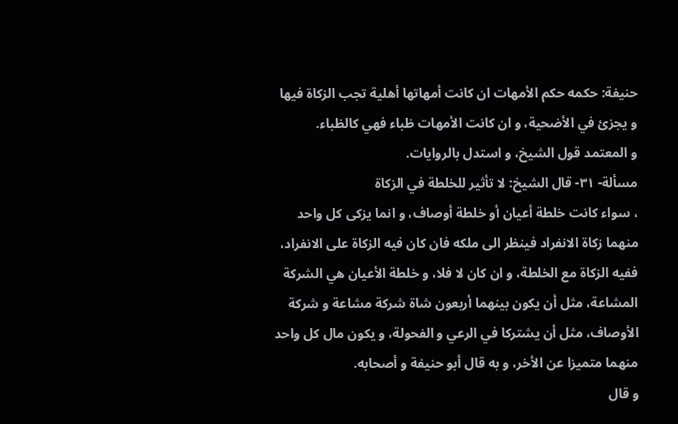حنيفة: حكمه حكم الأمهات ان كانت أمهاتها أهلية تجب الزكاة فيها و يجزئ في الأضحية، و ان كانت الأمهات ظباء فهي كالظباء.
و المعتمد قول الشيخ، و استدل بالروايات.
مسألة- ٣١- قال الشيخ: لا تأثير للخلطة في الزكاة
، سواء كانت خلطة أعيان أو خلطة أوصاف، و انما يزكى كل واحد منهما زكاة الانفراد فينظر الى ملكه فان كان فيه الزكاة على الانفراد، ففيه الزكاة مع الخلطة، و ان كان لا فلا، و خلطة الأعيان هي الشركة المشاعة، مثل أن يكون بينهما أربعون شاة شركة مشاعة و شركة الأوصاف، مثل أن يشتركا في الرعي و الفحولة، و يكون مال كل واحد منهما متميزا عن الأخر، و به قال أبو حنيفة و أصحابه.
و قال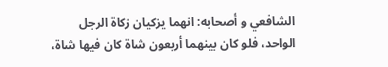الشافعي و أصحابه: انهما يزكيان زكاة الرجل الواحد، فلو كان بينهما أربعون شاة كان فيها شاة،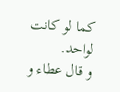كما لو كانت لواحد.
و قال عطاء و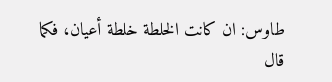طاوس: ان كانت الخلطة خلطة أعيان، فكما قال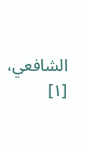الشافعي،
[١]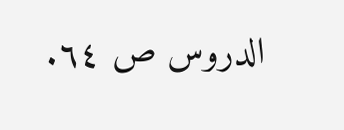الدروس ص ٦٤.